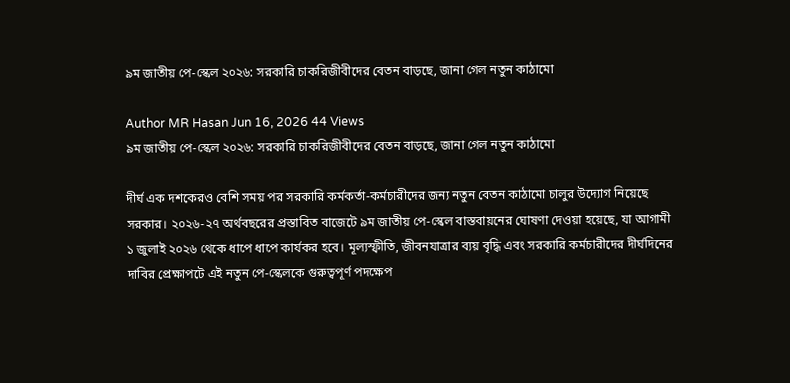৯ম জাতীয় পে-স্কেল ২০২৬: সরকারি চাকরিজীবীদের বেতন বাড়ছে, জানা গেল নতুন কাঠামো

Author MR Hasan Jun 16, 2026 44 Views
৯ম জাতীয় পে-স্কেল ২০২৬: সরকারি চাকরিজীবীদের বেতন বাড়ছে, জানা গেল নতুন কাঠামো

দীর্ঘ এক দশকেরও বেশি সময় পর সরকারি কর্মকর্তা-কর্মচারীদের জন্য নতুন বেতন কাঠামো চালুর উদ্যোগ নিয়েছে সরকার। ২০২৬-২৭ অর্থবছরের প্রস্তাবিত বাজেটে ৯ম জাতীয় পে-স্কেল বাস্তবায়নের ঘোষণা দেওয়া হয়েছে, যা আগামী ১ জুলাই ২০২৬ থেকে ধাপে ধাপে কার্যকর হবে। মূল্যস্ফীতি, জীবনযাত্রার ব্যয় বৃদ্ধি এবং সরকারি কর্মচারীদের দীর্ঘদিনের দাবির প্রেক্ষাপটে এই নতুন পে-স্কেলকে গুরুত্বপূর্ণ পদক্ষেপ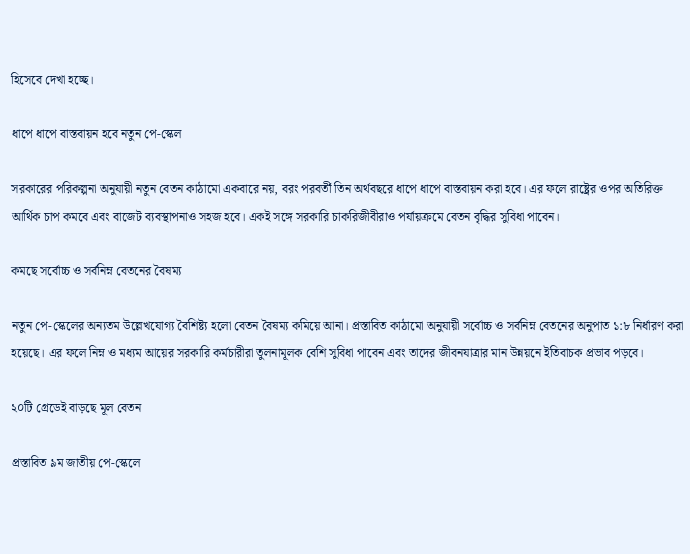হিসেবে দেখা হচ্ছে।

ধাপে ধাপে বাস্তবায়ন হবে নতুন পে-স্কেল

সরকারের পরিকল্পনা অনুযায়ী নতুন বেতন কাঠামো একবারে নয়, বরং পরবর্তী তিন অর্থবছরে ধাপে ধাপে বাস্তবায়ন করা হবে। এর ফলে রাষ্ট্রের ওপর অতিরিক্ত আর্থিক চাপ কমবে এবং বাজেট ব্যবস্থাপনাও সহজ হবে। একই সঙ্গে সরকারি চাকরিজীবীরাও পর্যায়ক্রমে বেতন বৃদ্ধির সুবিধা পাবেন।

কমছে সর্বোচ্চ ও সর্বনিম্ন বেতনের বৈষম্য

নতুন পে-স্কেলের অন্যতম উল্লেখযোগ্য বৈশিষ্ট্য হলো বেতন বৈষম্য কমিয়ে আনা। প্রস্তাবিত কাঠামো অনুযায়ী সর্বোচ্চ ও সর্বনিম্ন বেতনের অনুপাত ১:৮ নির্ধারণ করা হয়েছে। এর ফলে নিম্ন ও মধ্যম আয়ের সরকারি কর্মচারীরা তুলনামূলক বেশি সুবিধা পাবেন এবং তাদের জীবনযাত্রার মান উন্নয়নে ইতিবাচক প্রভাব পড়বে।

২০টি গ্রেডেই বাড়ছে মূল বেতন

প্রস্তাবিত ৯ম জাতীয় পে-স্কেলে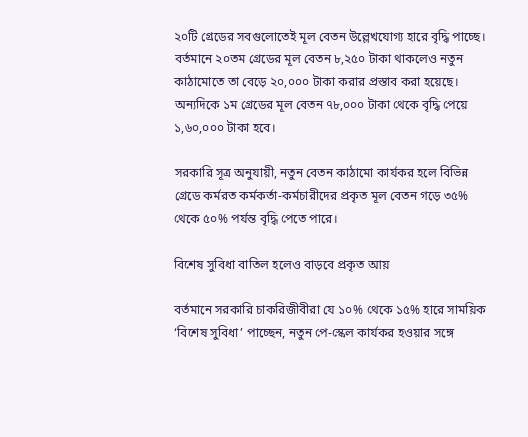২০টি গ্রেডের সবগুলোতেই মূল বেতন উল্লেখযোগ্য হারে বৃদ্ধি পাচ্ছে। বর্তমানে ২০তম গ্রেডের মূল বেতন ৮,২৫০ টাকা থাকলেও নতুন কাঠামোতে তা বেড়ে ২০,০০০ টাকা করার প্রস্তাব করা হয়েছে। অন্যদিকে ১ম গ্রেডের মূল বেতন ৭৮,০০০ টাকা থেকে বৃদ্ধি পেয়ে ১,৬০,০০০ টাকা হবে।

সরকারি সূত্র অনুযায়ী, নতুন বেতন কাঠামো কার্যকর হলে বিভিন্ন গ্রেডে কর্মরত কর্মকর্তা-কর্মচারীদের প্রকৃত মূল বেতন গড়ে ৩৫% থেকে ৫০% পর্যন্ত বৃদ্ধি পেতে পারে।

বিশেষ সুবিধা বাতিল হলেও বাড়বে প্রকৃত আয়

বর্তমানে সরকারি চাকরিজীবীরা যে ১০% থেকে ১৫% হারে সাময়িক ‘বিশেষ সুবিধা’ পাচ্ছেন, নতুন পে-স্কেল কার্যকর হওয়ার সঙ্গে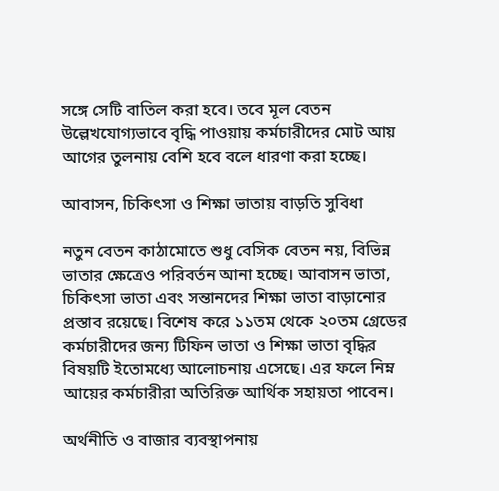সঙ্গে সেটি বাতিল করা হবে। তবে মূল বেতন উল্লেখযোগ্যভাবে বৃদ্ধি পাওয়ায় কর্মচারীদের মোট আয় আগের তুলনায় বেশি হবে বলে ধারণা করা হচ্ছে।

আবাসন, চিকিৎসা ও শিক্ষা ভাতায় বাড়তি সুবিধা

নতুন বেতন কাঠামোতে শুধু বেসিক বেতন নয়, বিভিন্ন ভাতার ক্ষেত্রেও পরিবর্তন আনা হচ্ছে। আবাসন ভাতা, চিকিৎসা ভাতা এবং সন্তানদের শিক্ষা ভাতা বাড়ানোর প্রস্তাব রয়েছে। বিশেষ করে ১১তম থেকে ২০তম গ্রেডের কর্মচারীদের জন্য টিফিন ভাতা ও শিক্ষা ভাতা বৃদ্ধির বিষয়টি ইতোমধ্যে আলোচনায় এসেছে। এর ফলে নিম্ন আয়ের কর্মচারীরা অতিরিক্ত আর্থিক সহায়তা পাবেন।

অর্থনীতি ও বাজার ব্যবস্থাপনায়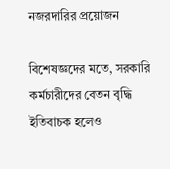নজরদারির প্রয়োজন

বিশেষজ্ঞদের মতে, সরকারি কর্মচারীদের বেতন বৃদ্ধি ইতিবাচক হলেও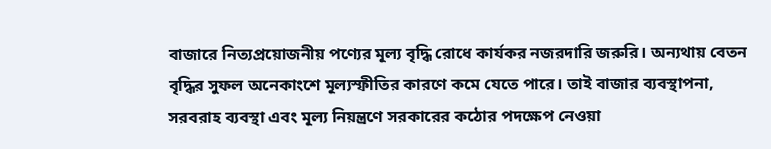বাজারে নিত্যপ্রয়োজনীয় পণ্যের মূল্য বৃদ্ধি রোধে কার্যকর নজরদারি জরুরি। অন্যথায় বেতন বৃদ্ধির সুফল অনেকাংশে মূল্যস্ফীতির কারণে কমে যেতে পারে। তাই বাজার ব্যবস্থাপনা, সরবরাহ ব্যবস্থা এবং মূল্য নিয়ন্ত্রণে সরকারের কঠোর পদক্ষেপ নেওয়া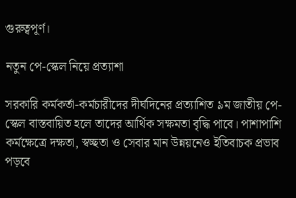গুরুত্বপূর্ণ।

নতুন পে-স্কেল নিয়ে প্রত্যাশা

সরকারি কর্মকর্তা-কর্মচারীদের দীর্ঘদিনের প্রত্যাশিত ৯ম জাতীয় পে-স্কেল বাস্তবায়িত হলে তাদের আর্থিক সক্ষমতা বৃদ্ধি পাবে। পাশাপাশি কর্মক্ষেত্রে দক্ষতা, স্বচ্ছতা ও সেবার মান উন্নয়নেও ইতিবাচক প্রভাব পড়বে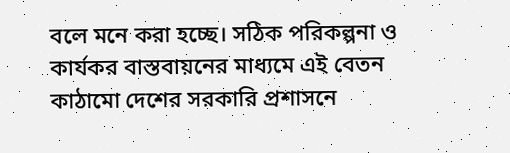বলে মনে করা হচ্ছে। সঠিক পরিকল্পনা ও কার্যকর বাস্তবায়নের মাধ্যমে এই বেতন কাঠামো দেশের সরকারি প্রশাসনে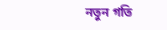নতুন গতি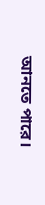আনতে পারে।